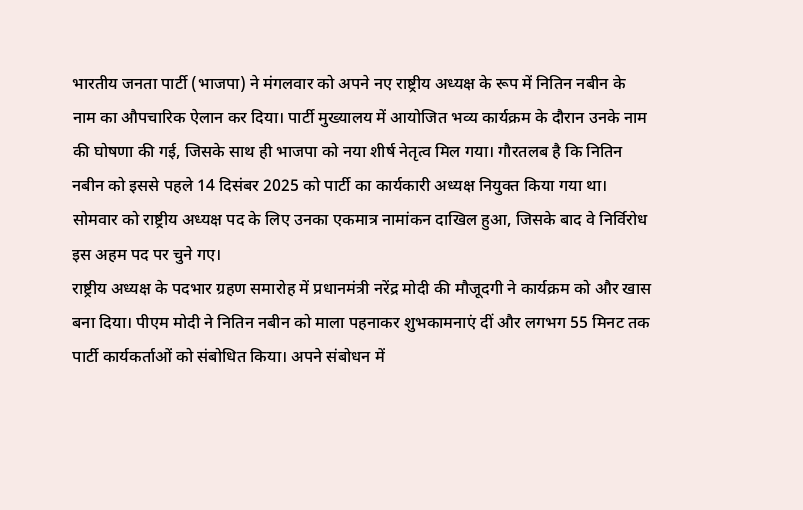भारतीय जनता पार्टी (भाजपा) ने मंगलवार को अपने नए राष्ट्रीय अध्यक्ष के रूप में नितिन नबीन के नाम का औपचारिक ऐलान कर दिया। पार्टी मुख्यालय में आयोजित भव्य कार्यक्रम के दौरान उनके नाम की घोषणा की गई, जिसके साथ ही भाजपा को नया शीर्ष नेतृत्व मिल गया। गौरतलब है कि नितिन नबीन को इससे पहले 14 दिसंबर 2025 को पार्टी का कार्यकारी अध्यक्ष नियुक्त किया गया था। सोमवार को राष्ट्रीय अध्यक्ष पद के लिए उनका एकमात्र नामांकन दाखिल हुआ, जिसके बाद वे निर्विरोध इस अहम पद पर चुने गए।
राष्ट्रीय अध्यक्ष के पदभार ग्रहण समारोह में प्रधानमंत्री नरेंद्र मोदी की मौजूदगी ने कार्यक्रम को और खास बना दिया। पीएम मोदी ने नितिन नबीन को माला पहनाकर शुभकामनाएं दीं और लगभग 55 मिनट तक पार्टी कार्यकर्ताओं को संबोधित किया। अपने संबोधन में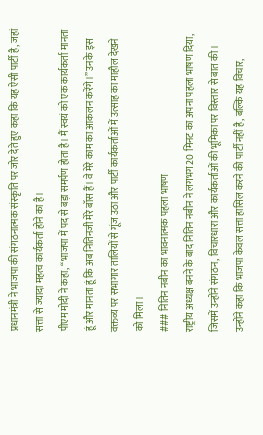प्रधानमंत्री ने भाजपा की संगठनात्मक संस्कृति पर जोर देते हुए कहा कि यह ऐसी पार्टी है, जहां सत्ता से ज्यादा महत्व कार्यकर्ता होने का है।
पीएम मोदी ने कहा, “भाजपा में पद से बड़ा समर्पण होता है। मैं स्वयं को एक कार्यकर्ता मानता हूं और मानता हूं कि अब नितिनजी मेरे बॉस हैं। वे मेरे काम का आकलन करेंगे।” उनके इस वक्तव्य पर सभागार तालियों से गूंज उठा और पार्टी कार्यकर्ताओं में उत्साह का माहौल देखने को मिला।
### नितिन नबीन का भावनात्मक पहला भाषण
राष्ट्रीय अध्यक्ष बनने के बाद नितिन नबीन ने लगभग 20 मिनट का अपना पहला भाषण दिया, जिसमें उन्होंने संगठन, विचारधारा और कार्यकर्ताओं की भूमिका पर विस्तार से बात की। उन्होंने कहा कि भाजपा केवल सत्ता हासिल करने की पार्टी नहीं है, बल्कि यह विचार,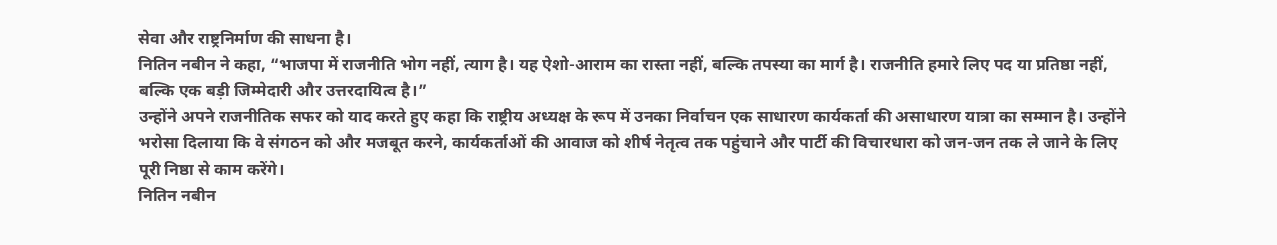सेवा और राष्ट्रनिर्माण की साधना है।
नितिन नबीन ने कहा, “भाजपा में राजनीति भोग नहीं, त्याग है। यह ऐशो-आराम का रास्ता नहीं, बल्कि तपस्या का मार्ग है। राजनीति हमारे लिए पद या प्रतिष्ठा नहीं, बल्कि एक बड़ी जिम्मेदारी और उत्तरदायित्व है।”
उन्होंने अपने राजनीतिक सफर को याद करते हुए कहा कि राष्ट्रीय अध्यक्ष के रूप में उनका निर्वाचन एक साधारण कार्यकर्ता की असाधारण यात्रा का सम्मान है। उन्होंने भरोसा दिलाया कि वे संगठन को और मजबूत करने, कार्यकर्ताओं की आवाज को शीर्ष नेतृत्व तक पहुंचाने और पार्टी की विचारधारा को जन-जन तक ले जाने के लिए पूरी निष्ठा से काम करेंगे।
नितिन नबीन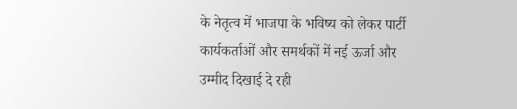के नेतृत्व में भाजपा के भविष्य को लेकर पार्टी कार्यकर्ताओं और समर्थकों में नई ऊर्जा और उम्मीद दिखाई दे रही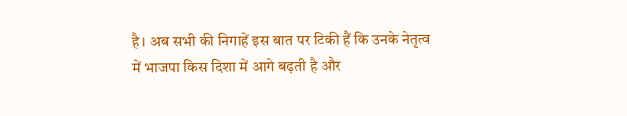है। अब सभी की निगाहें इस बात पर टिकी हैं कि उनके नेतृत्व में भाजपा किस दिशा में आगे बढ़ती है और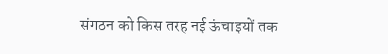संगठन को किस तरह नई ऊंचाइयों तक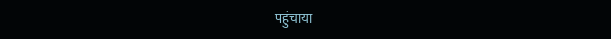पहुंचाया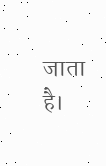जाता है।